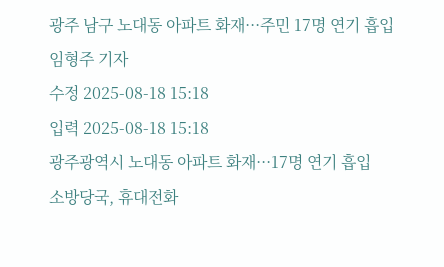광주 남구 노대동 아파트 화재···주민 17명 연기 흡입
임형주 기자
수정 2025-08-18 15:18
입력 2025-08-18 15:18
광주광역시 노대동 아파트 화재···17명 연기 흡입
소방당국, 휴대전화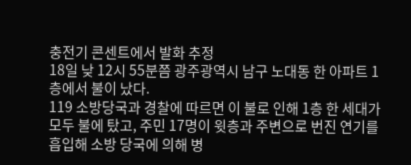충전기 콘센트에서 발화 추정
18일 낮 12시 55분쯤 광주광역시 남구 노대동 한 아파트 1층에서 불이 났다.
119 소방당국과 경찰에 따르면 이 불로 인해 1층 한 세대가 모두 불에 탔고, 주민 17명이 윗층과 주변으로 번진 연기를 흡입해 소방 당국에 의해 병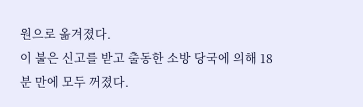원으로 옮겨졌다.
이 불은 신고를 받고 출동한 소방 당국에 의해 18분 만에 모두 꺼졌다.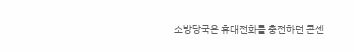소방당국은 휴대전화를 충전하던 콘센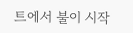트에서 불이 시작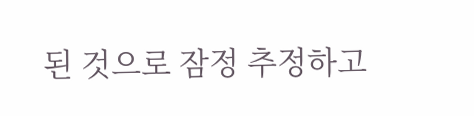된 것으로 잠정 추정하고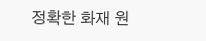정확한 화재 원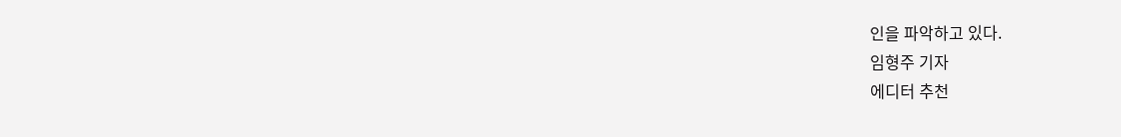인을 파악하고 있다.
임형주 기자
에디터 추천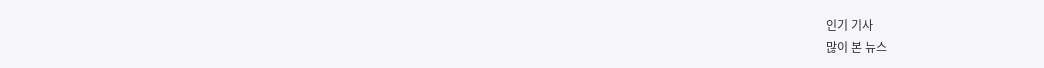인기 기사
많이 본 뉴스